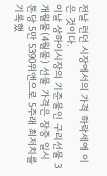전날 런던 시장에서의 가격 하락세에 이은 것이다.
이날 상하이시장의 기준물인 구리선물 3개월물(4월물) 선물 가격은 장중 일시 톤당 5만 5390위앤으로 5주래 최저치를 기록했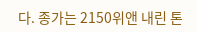다. 종가는 2150위앤 내린 톤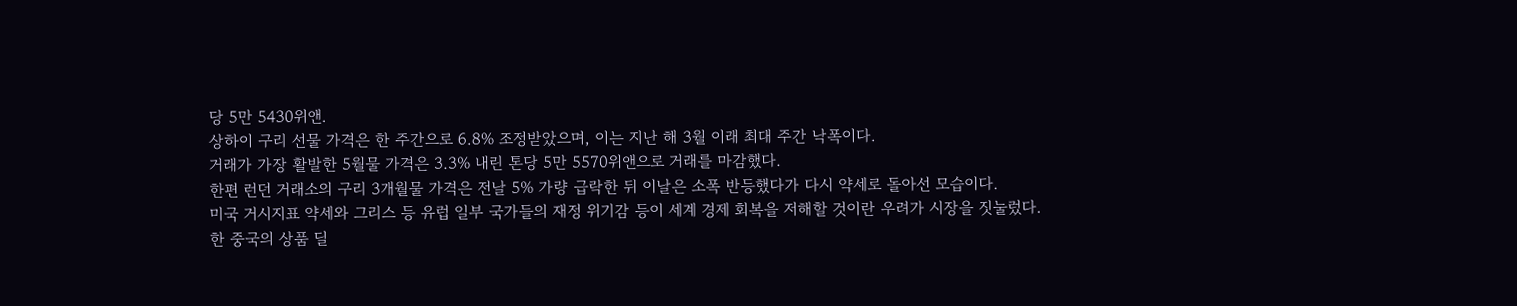당 5만 5430위앤.
상하이 구리 선물 가격은 한 주간으로 6.8% 조정받았으며, 이는 지난 해 3월 이래 최대 주간 낙폭이다.
거래가 가장 활발한 5월물 가격은 3.3% 내린 톤당 5만 5570위앤으로 거래를 마감했다.
한편 런던 거래소의 구리 3개월물 가격은 전날 5% 가량 급락한 뒤 이날은 소폭 반등했다가 다시 약세로 돌아선 모습이다.
미국 거시지표 약세와 그리스 등 유럽 일부 국가들의 재정 위기감 등이 세계 경제 회복을 저해할 것이란 우려가 시장을 짓눌렀다.
한 중국의 상품 딜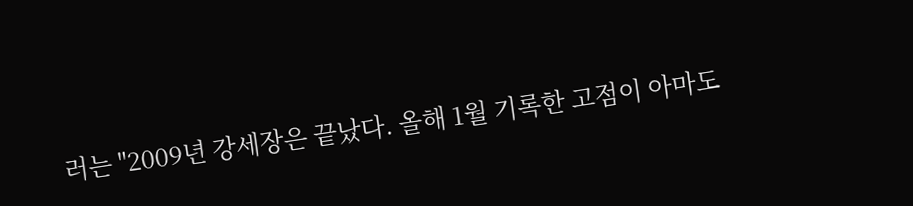러는 "2009년 강세장은 끝났다. 올해 1월 기록한 고점이 아마도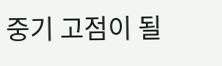중기 고점이 될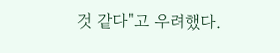것 같다"고 우려했다.